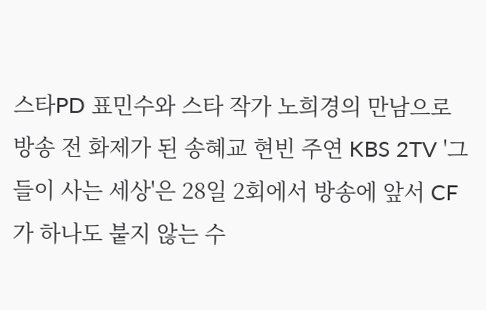스타PD 표민수와 스타 작가 노희경의 만남으로 방송 전 화제가 된 송혜교 현빈 주연 KBS 2TV '그들이 사는 세상'은 28일 2회에서 방송에 앞서 CF가 하나도 붙지 않는 수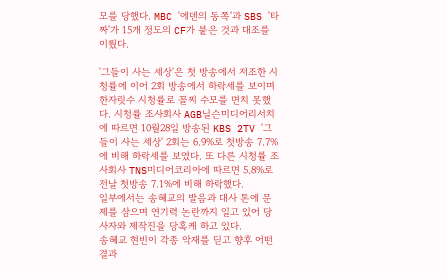모를 당했다. MBC '에덴의 동쪽'과 SBS '타짜'가 15개 정도의 CF가 붙은 것과 대조를 이뤘다.

'그들이 사는 세상'은 첫 방송에서 저조한 시청률에 이어 2회 방송에서 하락세를 보이며 한자릿수 시청률로 꼴찌 수모를 면치 못했다. 시청률 조사회사 AGB닐슨미디어리서치에 따르면 10월28일 방송된 KBS 2TV '그들이 사는 세상' 2회는 6.9%로 첫방송 7.7%에 비해 하락세를 보였다. 또 다른 시청률 조사회사 TNS미디어코리아에 따르면 5.8%로 전날 첫방송 7.1%에 비해 하락했다.
일부에서는 송혜교의 발음과 대사 톤에 문제를 삼으며 연기력 논란까지 일고 있어 당사자와 제작진을 당혹케 하고 있다.
송혜교 현빈이 각종 악재를 딛고 향후 어떤 결과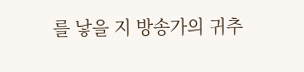를 낳을 지 방송가의 귀추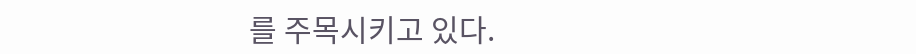를 주목시키고 있다.